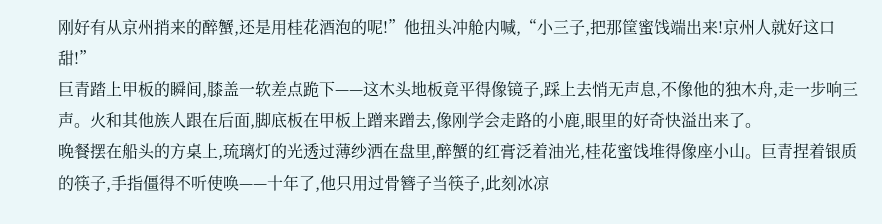刚好有从京州捎来的醉蟹,还是用桂花酒泡的呢!”他扭头冲舱内喊,“小三子,把那筐蜜饯端出来!京州人就好这口甜!”
巨青踏上甲板的瞬间,膝盖一软差点跪下——这木头地板竟平得像镜子,踩上去悄无声息,不像他的独木舟,走一步响三声。火和其他族人跟在后面,脚底板在甲板上蹭来蹭去,像刚学会走路的小鹿,眼里的好奇快溢出来了。
晚餐摆在船头的方桌上,琉璃灯的光透过薄纱洒在盘里,醉蟹的红膏泛着油光,桂花蜜饯堆得像座小山。巨青捏着银质的筷子,手指僵得不听使唤——十年了,他只用过骨簪子当筷子,此刻冰凉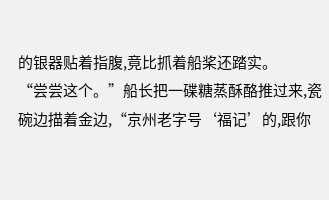的银器贴着指腹,竟比抓着船桨还踏实。
“尝尝这个。”船长把一碟糖蒸酥酪推过来,瓷碗边描着金边,“京州老字号‘福记’的,跟你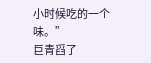小时候吃的一个味。”
巨青舀了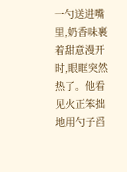一勺送进嘴里,奶香味裹着甜意漫开时,眼眶突然热了。他看见火正笨拙地用勺子舀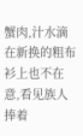蟹肉,汁水滴在新换的粗布衫上也不在意,看见族人捧着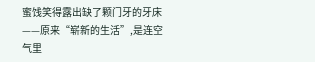蜜饯笑得露出缺了颗门牙的牙床——原来“崭新的生活”,是连空气里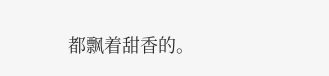都飘着甜香的。